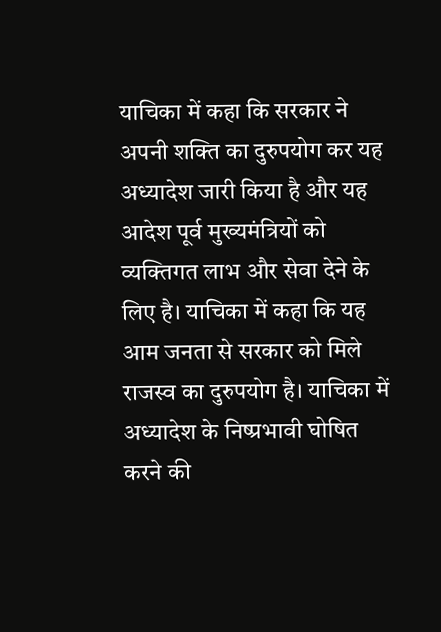याचिका में कहा कि सरकार ने अपनी शक्ति का दुरुपयोग कर यह अध्यादेश जारी किया है और यह आदेश पूर्व मुख्यमंत्रियों को व्यक्तिगत लाभ और सेवा देने के लिए है। याचिका में कहा कि यह आम जनता से सरकार को मिले राजस्व का दुरुपयोग है। याचिका में अध्यादेश के निष्प्रभावी घोषित करने की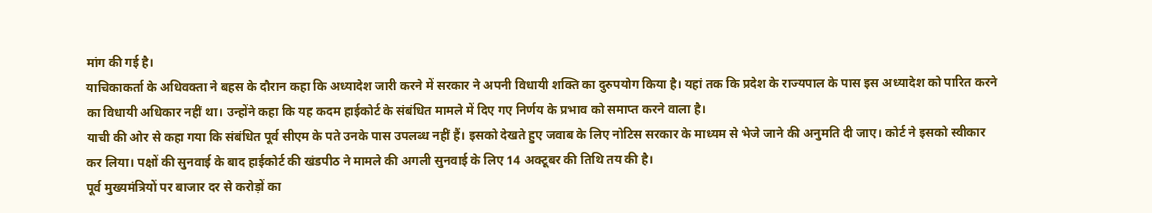मांग की गई है।
याचिकाकर्ता के अधिवक्ता ने बहस के दौरान कहा कि अध्यादेश जारी करने में सरकार ने अपनी विधायी शक्ति का दुरुपयोग किया है। यहां तक कि प्रदेश के राज्यपाल के पास इस अध्यादेश को पारित करने का विधायी अधिकार नहीं था। उन्होंने कहा कि यह कदम हाईकोर्ट के संबंधित मामले में दिए गए निर्णय के प्रभाव को समाप्त करने वाला है।
याची की ओर से कहा गया कि संबंधित पूर्व सीएम के पते उनके पास उपलब्ध नहीं हैं। इसको देखते हुए जवाब के लिए नोटिस सरकार के माध्यम से भेजे जाने की अनुमति दी जाए। कोर्ट ने इसको स्वीकार कर लिया। पक्षों की सुनवाई के बाद हाईकोर्ट की खंडपीठ ने मामले की अगली सुनवाई के लिए 14 अक्टूबर की तिथि तय की है।
पूर्व मुख्यमंत्रियों पर बाजार दर से करोड़ों का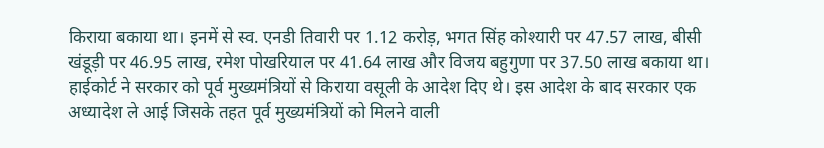किराया बकाया था। इनमें से स्व. एनडी तिवारी पर 1.12 करोड़, भगत सिंह कोश्यारी पर 47.57 लाख, बीसी खंडूड़ी पर 46.95 लाख, रमेश पोखरियाल पर 41.64 लाख और विजय बहुगुणा पर 37.50 लाख बकाया था।
हाईकोर्ट ने सरकार को पूर्व मुख्यमंत्रियों से किराया वसूली के आदेश दिए थे। इस आदेश के बाद सरकार एक अध्यादेश ले आई जिसके तहत पूर्व मुख्यमंत्रियों को मिलने वाली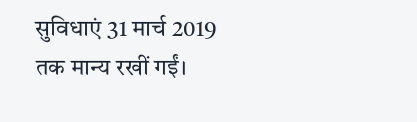सुविधाएं 31 मार्च 2019 तक मान्य रखीं गईं।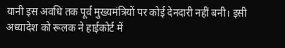यानी इस अवधि तक पूर्व मुख्यमंत्रियों पर कोई देनदारी नहीं बनी। इसी अध्यादेश को रूलक ने हाईकोर्ट में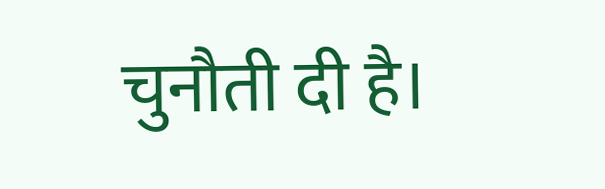चुनौती दी है।